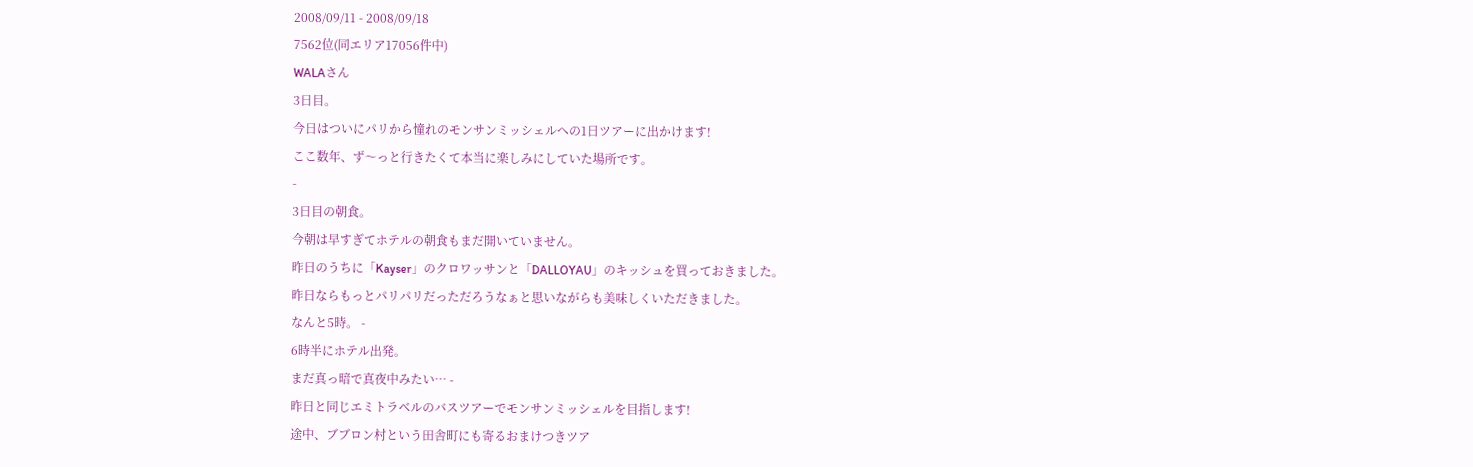2008/09/11 - 2008/09/18
7562位(同エリア17056件中)
WALAさん
3日目。
今日はついにパリから憧れのモンサンミッシェルへの1日ツアーに出かけます!
ここ数年、ず〜っと行きたくて本当に楽しみにしていた場所です。
-
3日目の朝食。
今朝は早すぎてホテルの朝食もまだ開いていません。
昨日のうちに「Kayser」のクロワッサンと「DALLOYAU」のキッシュを買っておきました。
昨日ならもっとパリパリだっただろうなぁと思いながらも美味しくいただきました。
なんと5時。 -
6時半にホテル出発。
まだ真っ暗で真夜中みたい… -
昨日と同じエミトラベルのバスツアーでモンサンミッシェルを目指します!
途中、ブブロン村という田舎町にも寄るおまけつきツア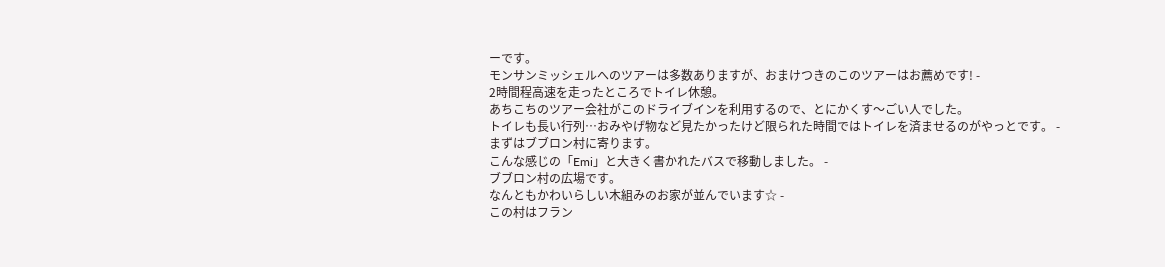ーです。
モンサンミッシェルへのツアーは多数ありますが、おまけつきのこのツアーはお薦めです! -
2時間程高速を走ったところでトイレ休憩。
あちこちのツアー会社がこのドライブインを利用するので、とにかくす〜ごい人でした。
トイレも長い行列…おみやげ物など見たかったけど限られた時間ではトイレを済ませるのがやっとです。 -
まずはブブロン村に寄ります。
こんな感じの「Emi」と大きく書かれたバスで移動しました。 -
ブブロン村の広場です。
なんともかわいらしい木組みのお家が並んでいます☆ -
この村はフラン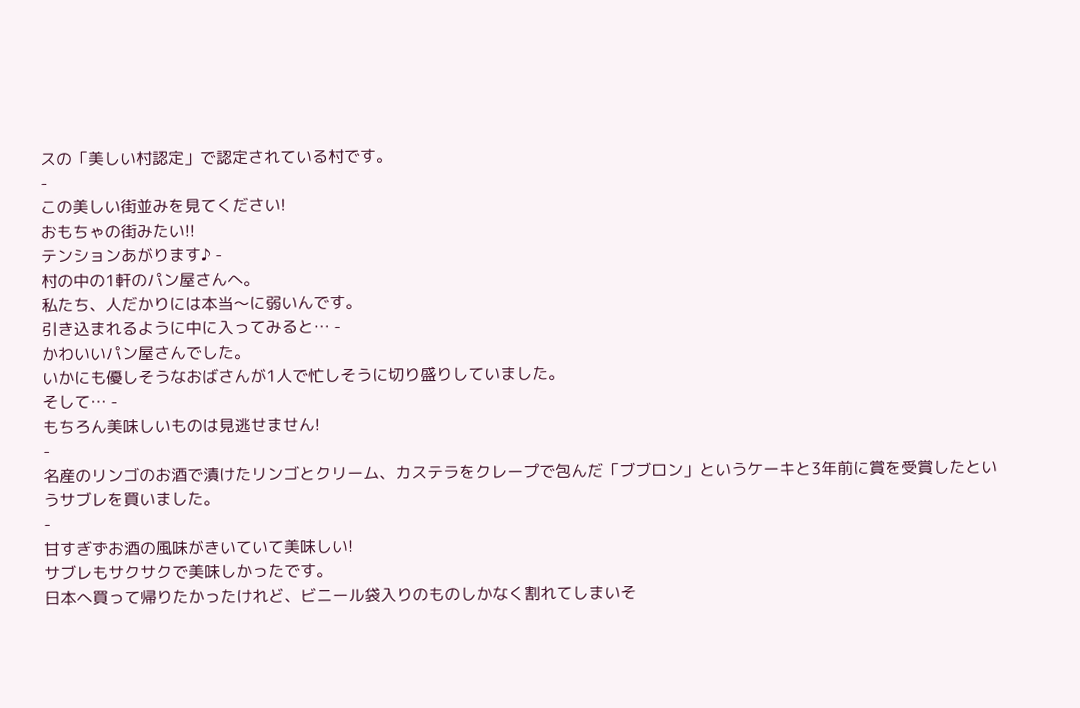スの「美しい村認定」で認定されている村です。
-
この美しい街並みを見てください!
おもちゃの街みたい!!
テンションあがります♪ -
村の中の1軒のパン屋さんへ。
私たち、人だかりには本当〜に弱いんです。
引き込まれるように中に入ってみると… -
かわいいパン屋さんでした。
いかにも優しそうなおばさんが1人で忙しそうに切り盛りしていました。
そして… -
もちろん美味しいものは見逃せません!
-
名産のリンゴのお酒で漬けたリンゴとクリーム、カステラをクレープで包んだ「ブブロン」というケーキと3年前に賞を受賞したというサブレを買いました。
-
甘すぎずお酒の風味がきいていて美味しい!
サブレもサクサクで美味しかったです。
日本へ買って帰りたかったけれど、ビニール袋入りのものしかなく割れてしまいそ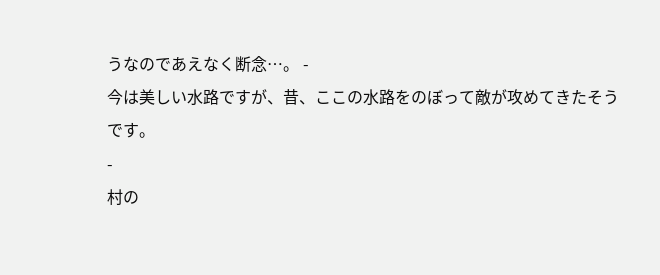うなのであえなく断念…。 -
今は美しい水路ですが、昔、ここの水路をのぼって敵が攻めてきたそうです。
-
村の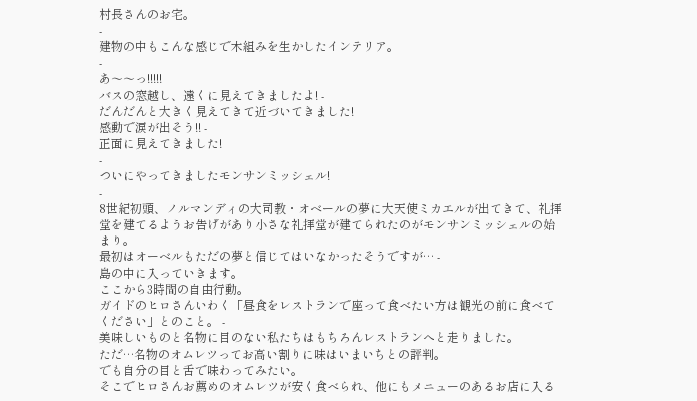村長さんのお宅。
-
建物の中もこんな感じで木組みを生かしたインテリア。
-
あ〜〜っ!!!!!
バスの窓越し、遠くに見えてきましたよ! -
だんだんと大きく見えてきて近づいてきました!
感動で涙が出そう!! -
正面に見えてきました!
-
ついにやってきましたモンサンミッシェル!
-
8世紀初頭、ノルマンディの大司教・オベールの夢に大天使ミカエルが出てきて、礼拝堂を建てるようお告げがあり小さな礼拝堂が建てられたのがモンサンミッシェルの始まり。
最初はオーベルもただの夢と信じてはいなかったそうですが… -
島の中に入っていきます。
ここから3時間の自由行動。
ガイドのヒロさんいわく「昼食をレストランで座って食べたい方は観光の前に食べてください」とのこと。 -
美味しいものと名物に目のない私たちはもちろんレストランへと走りました。
ただ…名物のオムレツってお高い割りに味はいまいちとの評判。
でも自分の目と舌で味わってみたい。
そこでヒロさんお薦めのオムレツが安く食べられ、他にもメニューのあるお店に入る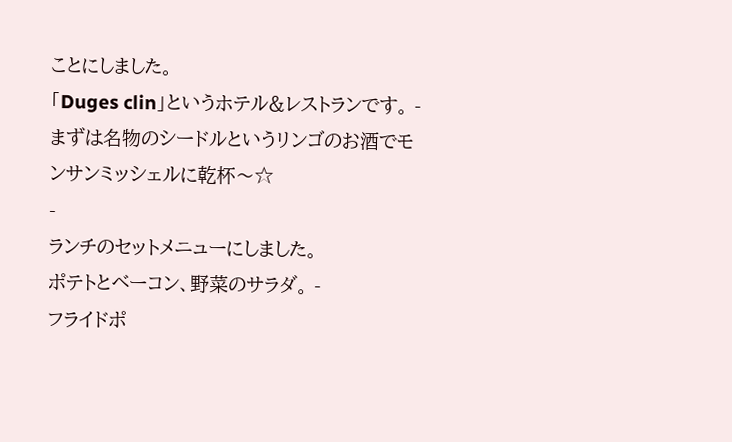ことにしました。
「Duges clin」というホテル&レストランです。 -
まずは名物のシードルというリンゴのお酒でモンサンミッシェルに乾杯〜☆
-
ランチのセットメニューにしました。
ポテトとベーコン、野菜のサラダ。 -
フライドポ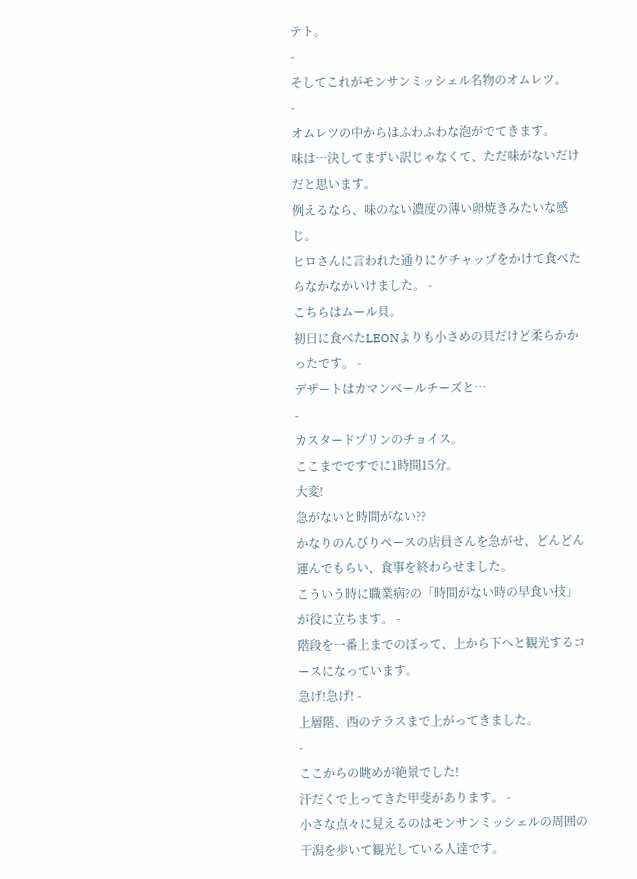テト。
-
そしてこれがモンサンミッシェル名物のオムレツ。
-
オムレツの中からはふわふわな泡がでてきます。
味は…決してまずい訳じゃなくて、ただ味がないだけだと思います。
例えるなら、味のない濃度の薄い卵焼きみたいな感じ。
ヒロさんに言われた通りにケチャップをかけて食べたらなかなかいけました。 -
こちらはムール貝。
初日に食べたLEONよりも小さめの貝だけど柔らかかったです。 -
デザートはカマンベールチーズと…
-
カスタードプリンのチョイス。
ここまでですでに1時間15分。
大変!
急がないと時間がない??
かなりのんびりペースの店員さんを急がせ、どんどん運んでもらい、食事を終わらせました。
こういう時に職業病?の「時間がない時の早食い技」が役に立ちます。 -
階段を一番上までのぼって、上から下へと観光するコースになっています。
急げ!急げ! -
上層階、西のテラスまで上がってきました。
-
ここからの眺めが絶景でした!
汗だくで上ってきた甲斐があります。 -
小さな点々に見えるのはモンサンミッシェルの周囲の干潟を歩いて観光している人達です。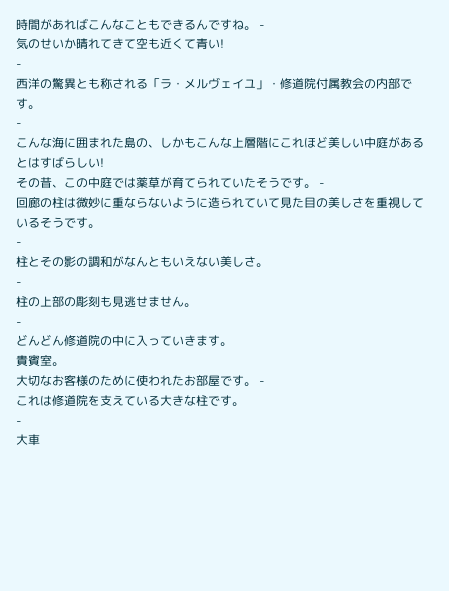時間があればこんなこともできるんですね。 -
気のせいか晴れてきて空も近くて青い!
-
西洋の驚異とも称される「ラ・メルヴェイユ」・修道院付属教会の内部です。
-
こんな海に囲まれた島の、しかもこんな上層階にこれほど美しい中庭があるとはすばらしい!
その昔、この中庭では薬草が育てられていたそうです。 -
回廊の柱は微妙に重ならないように造られていて見た目の美しさを重視しているそうです。
-
柱とその影の調和がなんともいえない美しさ。
-
柱の上部の彫刻も見逃せません。
-
どんどん修道院の中に入っていきます。
貴賓室。
大切なお客様のために使われたお部屋です。 -
これは修道院を支えている大きな柱です。
-
大車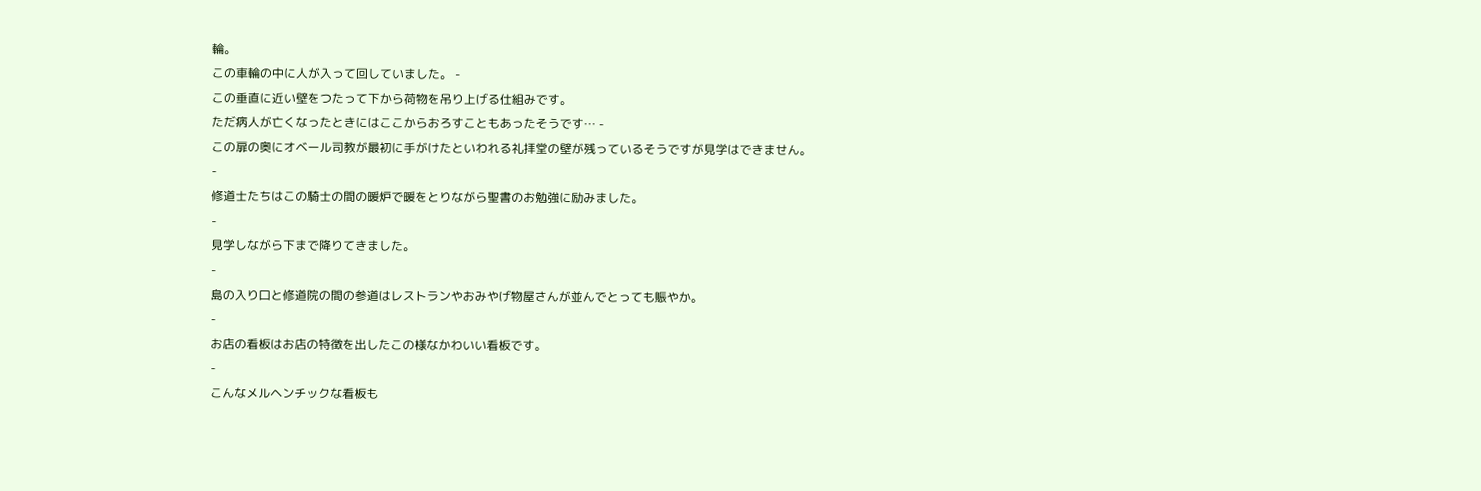輪。
この車輪の中に人が入って回していました。 -
この垂直に近い壁をつたって下から荷物を吊り上げる仕組みです。
ただ病人が亡くなったときにはここからおろすこともあったそうです… -
この扉の奥にオベール司教が最初に手がけたといわれる礼拝堂の壁が残っているそうですが見学はできません。
-
修道士たちはこの騎士の間の暖炉で暖をとりながら聖書のお勉強に励みました。
-
見学しながら下まで降りてきました。
-
島の入り口と修道院の間の参道はレストランやおみやげ物屋さんが並んでとっても賑やか。
-
お店の看板はお店の特徴を出したこの様なかわいい看板です。
-
こんなメルヘンチックな看板も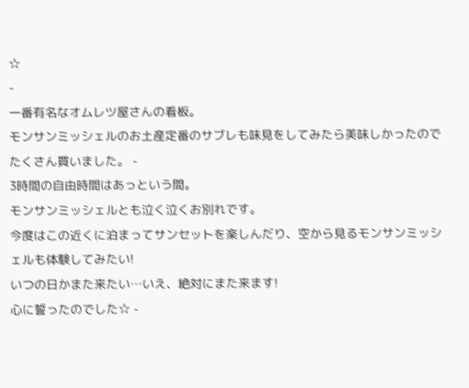☆
-
一番有名なオムレツ屋さんの看板。
モンサンミッシェルのお土産定番のサブレも味見をしてみたら美味しかったのでたくさん買いました。 -
3時間の自由時間はあっという間。
モンサンミッシェルとも泣く泣くお別れです。
今度はこの近くに泊まってサンセットを楽しんだり、空から見るモンサンミッシェルも体験してみたい!
いつの日かまた来たい…いえ、絶対にまた来ます!
心に誓ったのでした☆ -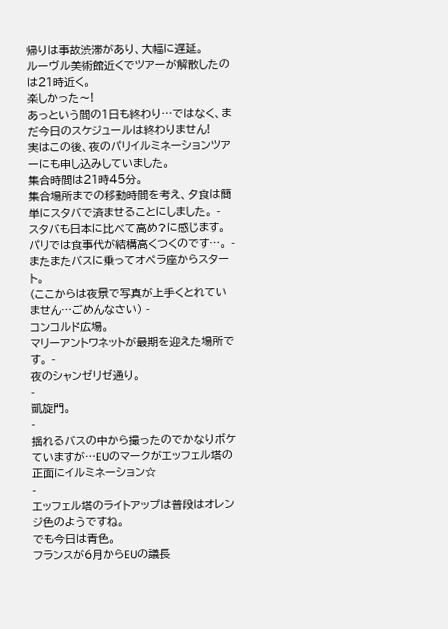帰りは事故渋滞があり、大幅に遅延。
ルーヴル美術館近くでツアーが解散したのは21時近く。
楽しかった〜!
あっという間の1日も終わり…ではなく、まだ今日のスケジュールは終わりません!
実はこの後、夜のパリイルミネーションツアーにも申し込みしていました。
集合時間は21時45分。
集合場所までの移動時間を考え、夕食は簡単にスタバで済ませることにしました。 -
スタバも日本に比べて高め?に感じます。
パリでは食事代が結構高くつくのです…。 -
またまたバスに乗ってオペラ座からスタート。
(ここからは夜景で写真が上手くとれていません…ごめんなさい) -
コンコルド広場。
マリーアントワネットが最期を迎えた場所です。 -
夜のシャンゼリゼ通り。
-
凱旋門。
-
揺れるバスの中から撮ったのでかなりボケていますが…EUのマークがエッフェル塔の正面にイルミネーション☆
-
エッフェル塔のライトアップは普段はオレンジ色のようですね。
でも今日は青色。
フランスが6月からEUの議長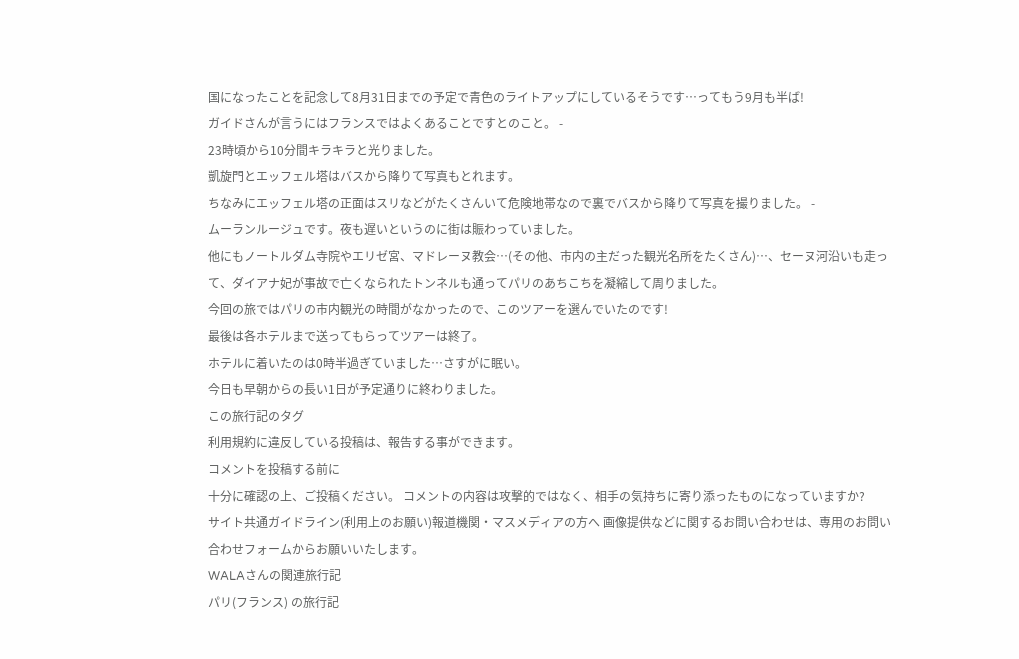国になったことを記念して8月31日までの予定で青色のライトアップにしているそうです…ってもう9月も半ば!
ガイドさんが言うにはフランスではよくあることですとのこと。 -
23時頃から10分間キラキラと光りました。
凱旋門とエッフェル塔はバスから降りて写真もとれます。
ちなみにエッフェル塔の正面はスリなどがたくさんいて危険地帯なので裏でバスから降りて写真を撮りました。 -
ムーランルージュです。夜も遅いというのに街は賑わっていました。
他にもノートルダム寺院やエリゼ宮、マドレーヌ教会…(その他、市内の主だった観光名所をたくさん)…、セーヌ河沿いも走って、ダイアナ妃が事故で亡くなられたトンネルも通ってパリのあちこちを凝縮して周りました。
今回の旅ではパリの市内観光の時間がなかったので、このツアーを選んでいたのです!
最後は各ホテルまで送ってもらってツアーは終了。
ホテルに着いたのは0時半過ぎていました…さすがに眠い。
今日も早朝からの長い1日が予定通りに終わりました。
この旅行記のタグ
利用規約に違反している投稿は、報告する事ができます。
コメントを投稿する前に
十分に確認の上、ご投稿ください。 コメントの内容は攻撃的ではなく、相手の気持ちに寄り添ったものになっていますか?
サイト共通ガイドライン(利用上のお願い)報道機関・マスメディアの方へ 画像提供などに関するお問い合わせは、専用のお問い合わせフォームからお願いいたします。
WALAさんの関連旅行記
パリ(フランス) の旅行記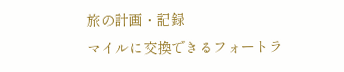旅の計画・記録
マイルに交換できるフォートラ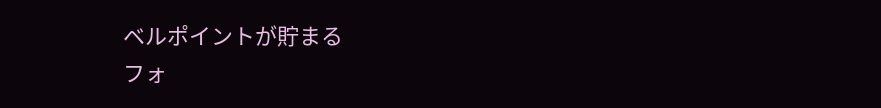ベルポイントが貯まる
フォ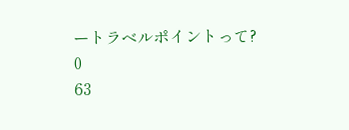ートラベルポイントって?
0
63